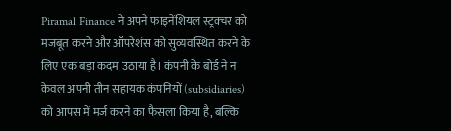Piramal Finance ने अपने फाइनेंशियल स्ट्रक्चर को मजबूत करने और ऑपरेशंस को सुव्यवस्थित करने के लिए एक बड़ा कदम उठाया है। कंपनी के बोर्ड ने न केवल अपनी तीन सहायक कंपनियों (subsidiaries) को आपस में मर्ज करने का फैसला किया है, बल्कि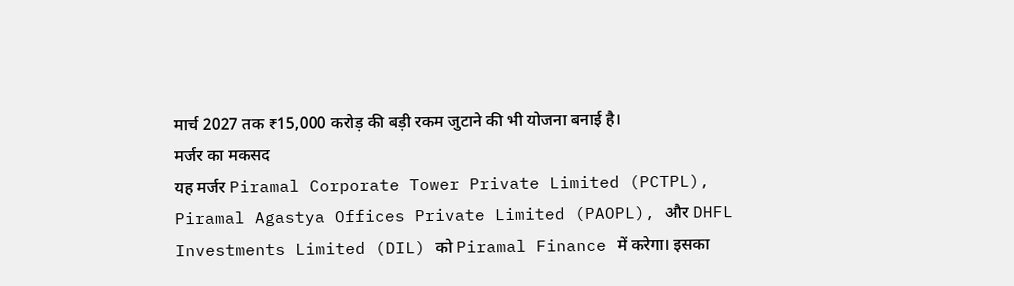मार्च 2027 तक ₹15,000 करोड़ की बड़ी रकम जुटाने की भी योजना बनाई है।
मर्जर का मकसद
यह मर्जर Piramal Corporate Tower Private Limited (PCTPL), Piramal Agastya Offices Private Limited (PAOPL), और DHFL Investments Limited (DIL) को Piramal Finance में करेगा। इसका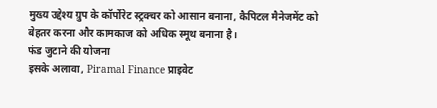मुख्य उद्देश्य ग्रुप के कॉर्पोरेट स्ट्रक्चर को आसान बनाना, कैपिटल मैनेजमेंट को बेहतर करना और कामकाज को अधिक स्मूथ बनाना है।
फंड जुटाने की योजना
इसके अलावा, Piramal Finance प्राइवेट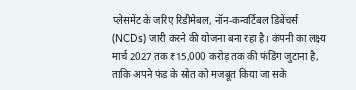प्लेसमेंट के जरिए रिडीमेबल, नॉन-कन्वर्टिबल डिबेंचर्स (NCDs) जारी करने की योजना बना रहा है। कंपनी का लक्ष्य मार्च 2027 तक ₹15,000 करोड़ तक की फंडिंग जुटाना है, ताकि अपने फंड के स्रोत को मजबूत किया जा सके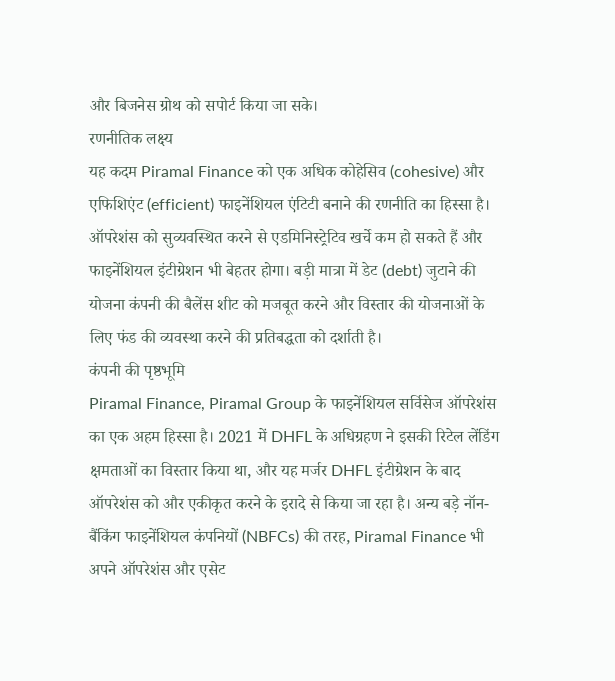और बिजनेस ग्रोथ को सपोर्ट किया जा सके।
रणनीतिक लक्ष्य
यह कदम Piramal Finance को एक अधिक कोहेसिव (cohesive) और एफिशिएंट (efficient) फाइनेंशियल एंटिटी बनाने की रणनीति का हिस्सा है। ऑपरेशंस को सुव्यवस्थित करने से एडमिनिस्ट्रेटिव खर्चे कम हो सकते हैं और फाइनेंशियल इंटीग्रेशन भी बेहतर होगा। बड़ी मात्रा में डेट (debt) जुटाने की योजना कंपनी की बैलेंस शीट को मजबूत करने और विस्तार की योजनाओं के लिए फंड की व्यवस्था करने की प्रतिबद्धता को दर्शाती है।
कंपनी की पृष्ठभूमि
Piramal Finance, Piramal Group के फाइनेंशियल सर्विसेज ऑपरेशंस का एक अहम हिस्सा है। 2021 में DHFL के अधिग्रहण ने इसकी रिटेल लेंडिंग क्षमताओं का विस्तार किया था, और यह मर्जर DHFL इंटीग्रेशन के बाद ऑपरेशंस को और एकीकृत करने के इरादे से किया जा रहा है। अन्य बड़े नॉन-बैंकिंग फाइनेंशियल कंपनियों (NBFCs) की तरह, Piramal Finance भी अपने ऑपरेशंस और एसेट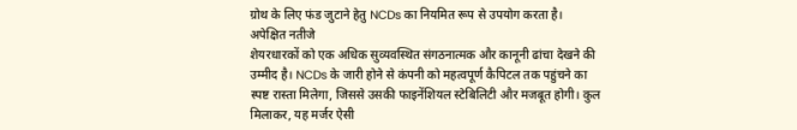ग्रोथ के लिए फंड जुटाने हेतु NCDs का नियमित रूप से उपयोग करता है।
अपेक्षित नतीजे
शेयरधारकों को एक अधिक सुव्यवस्थित संगठनात्मक और कानूनी ढांचा देखने की उम्मीद है। NCDs के जारी होने से कंपनी को महत्वपूर्ण कैपिटल तक पहुंचने का स्पष्ट रास्ता मिलेगा, जिससे उसकी फाइनेंशियल स्टेबिलिटी और मजबूत होगी। कुल मिलाकर, यह मर्जर ऐसी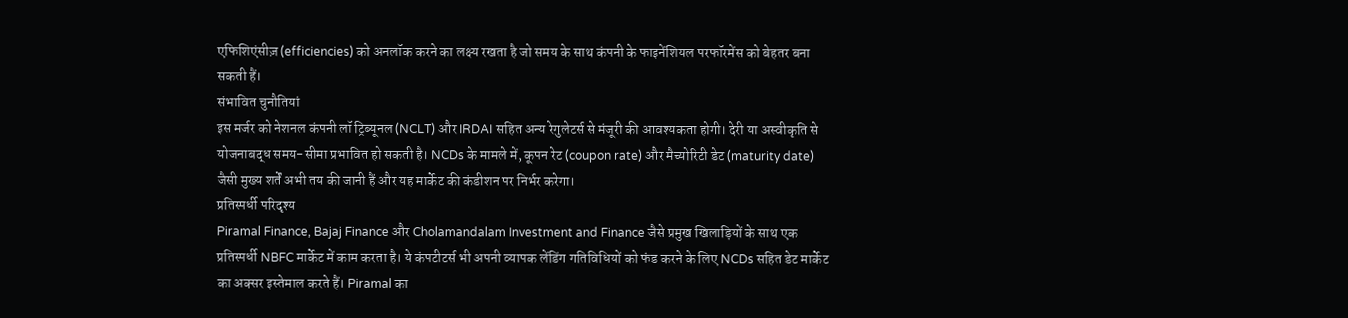एफिशिएंसीज़ (efficiencies) को अनलॉक करने का लक्ष्य रखता है जो समय के साथ कंपनी के फाइनेंशियल परफॉरमेंस को बेहतर बना सकती हैं।
संभावित चुनौतियां
इस मर्जर को नेशनल कंपनी लॉ ट्रिब्यूनल (NCLT) और IRDAI सहित अन्य रेगुलेटर्स से मंजूरी की आवश्यकता होगी। देरी या अस्वीकृति से योजनाबद्ध समय-सीमा प्रभावित हो सकती है। NCDs के मामले में, कूपन रेट (coupon rate) और मैच्योरिटी डेट (maturity date) जैसी मुख्य शर्तें अभी तय की जानी हैं और यह मार्केट की कंडीशन पर निर्भर करेगा।
प्रतिस्पर्धी परिदृश्य
Piramal Finance, Bajaj Finance और Cholamandalam Investment and Finance जैसे प्रमुख खिलाड़ियों के साथ एक प्रतिस्पर्धी NBFC मार्केट में काम करता है। ये कंपटीटर्स भी अपनी व्यापक लेंडिंग गतिविधियों को फंड करने के लिए NCDs सहित डेट मार्केट का अक्सर इस्तेमाल करते हैं। Piramal का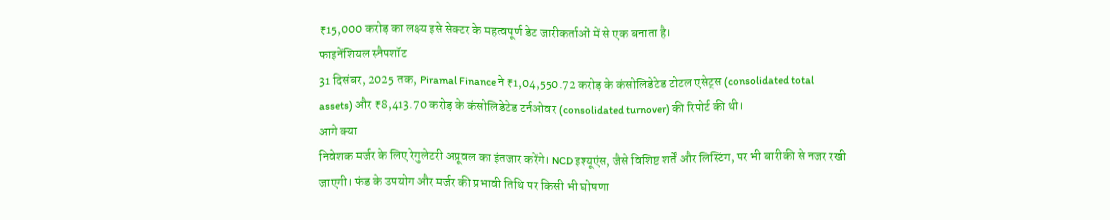₹15,000 करोड़ का लक्ष्य इसे सेक्टर के महत्वपूर्ण डेट जारीकर्ताओं में से एक बनाता है।
फाइनेंशियल स्नैपशॉट
31 दिसंबर, 2025 तक, Piramal Finance ने ₹1,04,550.72 करोड़ के कंसोलिडेटेड टोटल एसेट्स (consolidated total assets) और ₹8,413.70 करोड़ के कंसोलिडेटेड टर्नओवर (consolidated turnover) की रिपोर्ट की थी।
आगे क्या
निवेशक मर्जर के लिए रेगुलेटरी अप्रूवल का इंतजार करेंगे। NCD इश्यूएंस, जैसे विशिष्ट शर्तें और लिस्टिंग, पर भी बारीकी से नजर रखी जाएगी। फंड के उपयोग और मर्जर की प्रभावी तिथि पर किसी भी घोषणा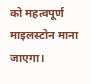को महत्वपूर्ण माइलस्टोन माना जाएगा।